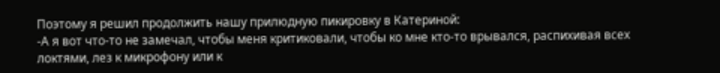Поэтому я решил продолжить нашу прилюдную пикировку в Катериной:
-А я вот что-то не замечал, чтобы меня критиковали, чтобы ко мне кто-то врывался, распихивая всех локтями, лез к микрофону или к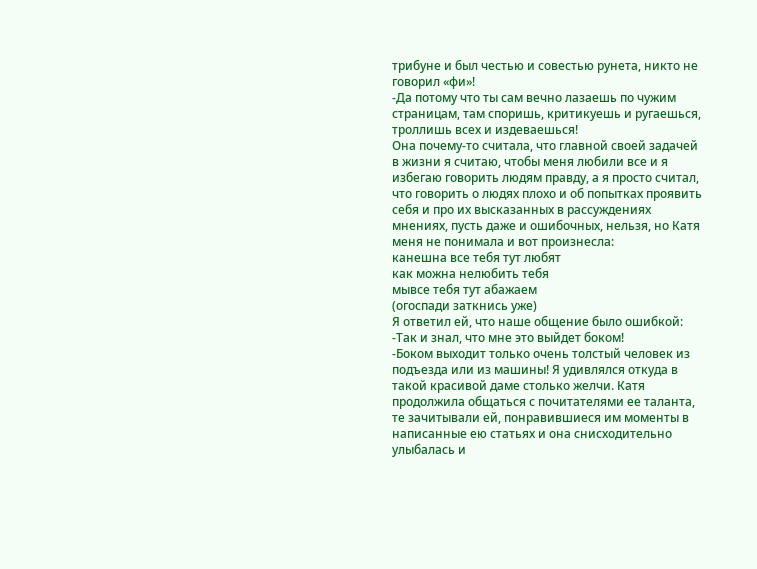трибуне и был честью и совестью рунета, никто не говорил «фи»!
-Да потому что ты сам вечно лазаешь по чужим страницам, там споришь, критикуешь и ругаешься, троллишь всех и издеваешься!
Она почему-то считала, что главной своей задачей в жизни я считаю, чтобы меня любили все и я избегаю говорить людям правду, а я просто считал, что говорить о людях плохо и об попытках проявить себя и про их высказанных в рассуждениях мнениях, пусть даже и ошибочных, нельзя, но Катя меня не понимала и вот произнесла:
канешна все тебя тут любят
как можна нелюбить тебя
мывсе тебя тут абажаем
(огоспади заткнись уже)
Я ответил ей, что наше общение было ошибкой:
-Так и знал, что мне это выйдет боком!
-Боком выходит только очень толстый человек из подъезда или из машины! Я удивлялся откуда в такой красивой даме столько желчи. Катя продолжила общаться с почитателями ее таланта, те зачитывали ей, понравившиеся им моменты в написанные ею статьях и она снисходительно улыбалась и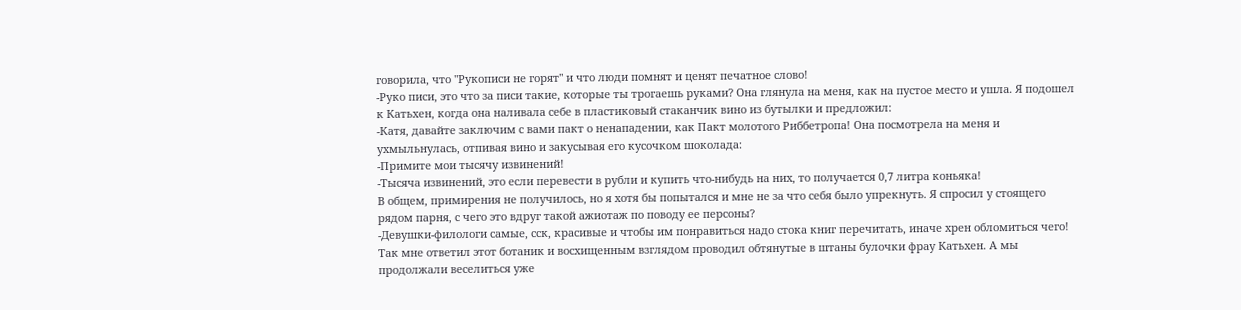говорила, что "Рукописи не горят" и что люди помнят и ценят печатное слово!
-Руко писи, это что за писи такие, которые ты трогаешь руками? Она глянула на меня, как на пустое место и ушла. Я подошел к Катьхен, когда она наливала себе в пластиковый стаканчик вино из бутылки и предложил:
-Катя, давайте заключим с вами пакт о ненападении, как Пакт молотого Риббетропа! Она посмотрела на меня и ухмыльнулась, отпивая вино и закусывая его кусочком шоколада:
-Примите мои тысячу извинений!
-Тысяча извинений, это если перевести в рубли и купить что-нибудь на них, то получается 0,7 литра коньяка!
В общем, примирения не получилось, но я хотя бы попытался и мне не за что себя было упрекнуть. Я спросил у стоящего рядом парня, с чего это вдруг такой ажиотаж по поводу ее персоны?
-Девушки-филологи самые, сск, красивые и чтобы им понравиться надо стока книг перечитать, иначе хрен обломиться чего! Так мне ответил этот ботаник и восхищенным взглядом проводил обтянутые в штаны булочки фрау Катьхен. А мы продолжали веселиться уже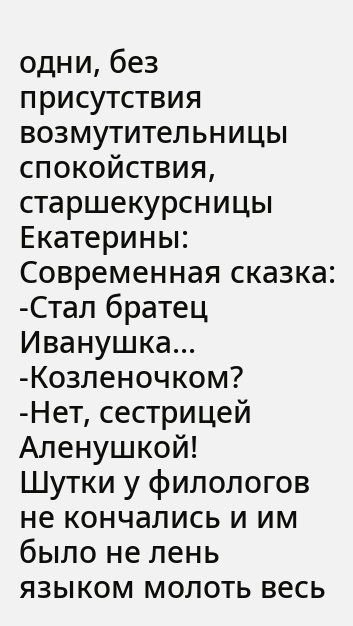одни, без присутствия возмутительницы спокойствия, старшекурсницы Екатерины:
Современная сказка: -Стал братец Иванушка...
-Козленочком?
-Нет, сестрицей Аленушкой!
Шутки у филологов не кончались и им было не лень языком молоть весь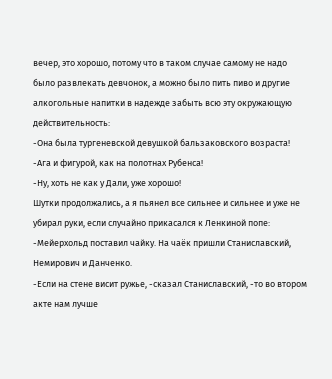вечер, это хорошо, потому что в таком случае самому не надо было развлекать девчонок, а можно было пить пиво и другие алкогольные напитки в надежде забыть всю эту окружающую действительность:
-Она была тургеневской девушкой бальзаковского возраста!
-Ага и фигурой, как на полотнах Рубенса!
-Ну, хоть не как у Дали, уже хорошо!
Шутки продолжались, а я пьянел все сильнее и сильнее и уже не убирал руки, если случайно прикасался к Ленкиной попе:
-Мейерхольд поставил чайку. На чаёк пришли Станиславский, Немирович и Данченко.
-Если на стене висит ружье, -сказал Станиславский, -то во втором акте нам лучше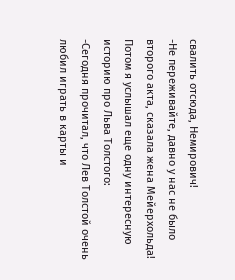свалить отсюда, Немирович!
-Не переживайте, давно у нас не было второго акта, сказала жена Мейерхольда!
Потом я услышал еще одну интересную историю про Льва Толстого:
-Сегодня прочитал, что Лев Толстой очень любил играть в карты и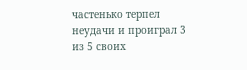частенько терпел неудачи и проиграл 3 из 5 своих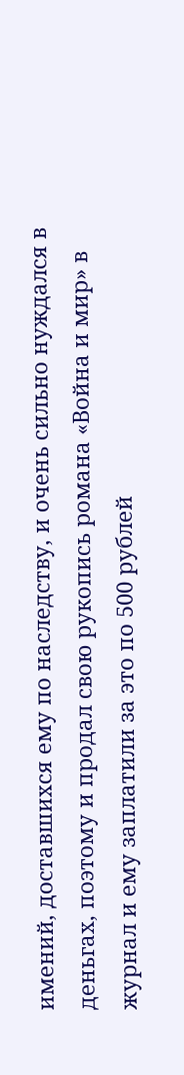имений, доставшихся ему по наследству, и очень сильно нуждался в деньгах, поэтому и продал свою рукопись романа «Война и мир» в журнал и ему заплатили за это по 500 рублей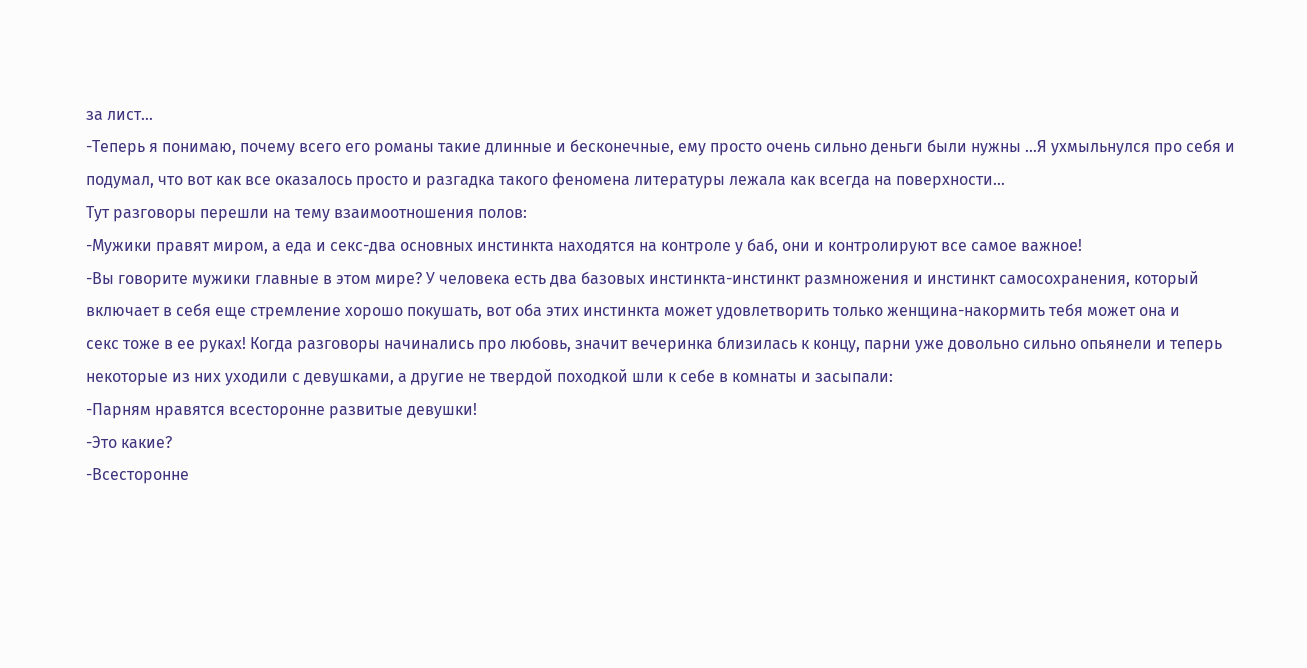за лист…
-Теперь я понимаю, почему всего его романы такие длинные и бесконечные, ему просто очень сильно деньги были нужны …Я ухмыльнулся про себя и подумал, что вот как все оказалось просто и разгадка такого феномена литературы лежала как всегда на поверхности…
Тут разговоры перешли на тему взаимоотношения полов:
-Мужики правят миром, а еда и секс-два основных инстинкта находятся на контроле у баб, они и контролируют все самое важное!
-Вы говорите мужики главные в этом мире? У человека есть два базовых инстинкта-инстинкт размножения и инстинкт самосохранения, который включает в себя еще стремление хорошо покушать, вот оба этих инстинкта может удовлетворить только женщина-накормить тебя может она и
секс тоже в ее руках! Когда разговоры начинались про любовь, значит вечеринка близилась к концу, парни уже довольно сильно опьянели и теперь некоторые из них уходили с девушками, а другие не твердой походкой шли к себе в комнаты и засыпали:
-Парням нравятся всесторонне развитые девушки!
-Это какие?
-Всесторонне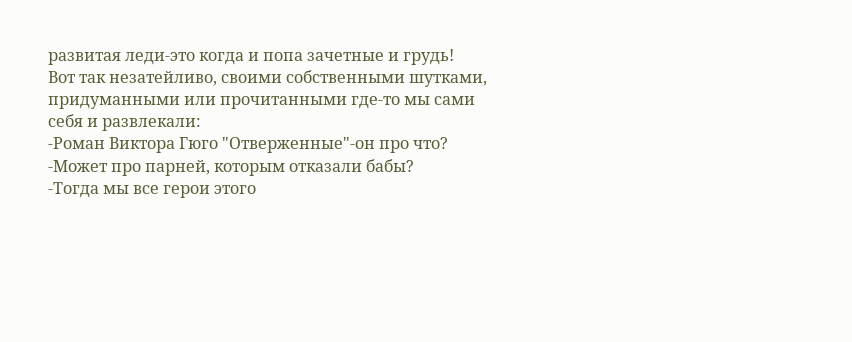развитая леди-это когда и попа зачетные и грудь!
Вот так незатейливо, своими собственными шутками, придуманными или прочитанными где-то мы сами себя и развлекали:
-Роман Виктора Гюго "Отверженные"-он про что?
-Может про парней, которым отказали бабы?
-Тогда мы все герои этого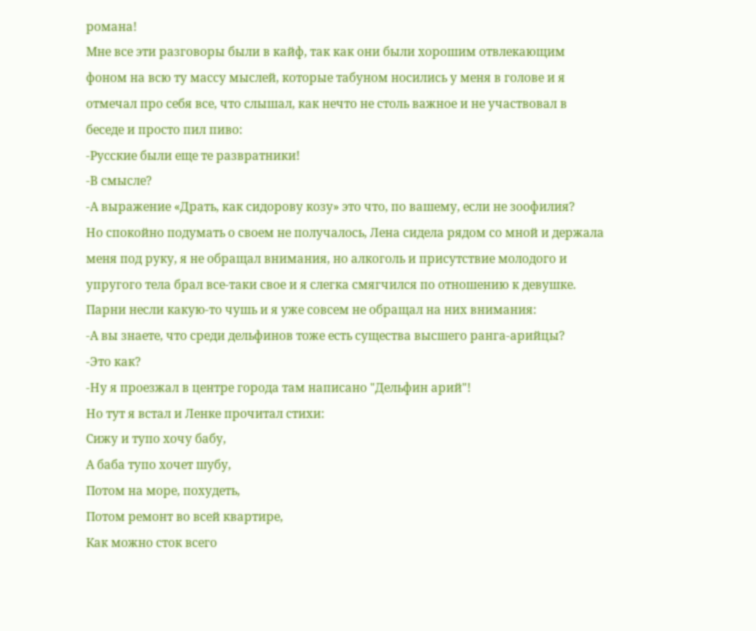романа!
Мне все эти разговоры были в кайф, так как они были хорошим отвлекающим фоном на всю ту массу мыслей, которые табуном носились у меня в голове и я отмечал про себя все, что слышал, как нечто не столь важное и не участвовал в беседе и просто пил пиво:
-Русские были еще те развратники!
-В смысле?
-А выражение «Драть, как сидорову козу» это что, по вашему, если не зоофилия?
Но спокойно подумать о своем не получалось, Лена сидела рядом со мной и держала меня под руку, я не обращал внимания, но алкоголь и присутствие молодого и упругого тела брал все-таки свое и я слегка смягчился по отношению к девушке. Парни несли какую-то чушь и я уже совсем не обращал на них внимания:
-А вы знаете, что среди дельфинов тоже есть существа высшего ранга-арийцы?
-Это как?
-Ну я проезжал в центре города там написано "Дельфин арий"!
Но тут я встал и Ленке прочитал стихи:
Сижу и тупо хочу бабу,
А баба тупо хочет шубу,
Потом на море, похудеть,
Потом ремонт во всей квартире,
Как можно сток всего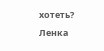хотеть?
Ленка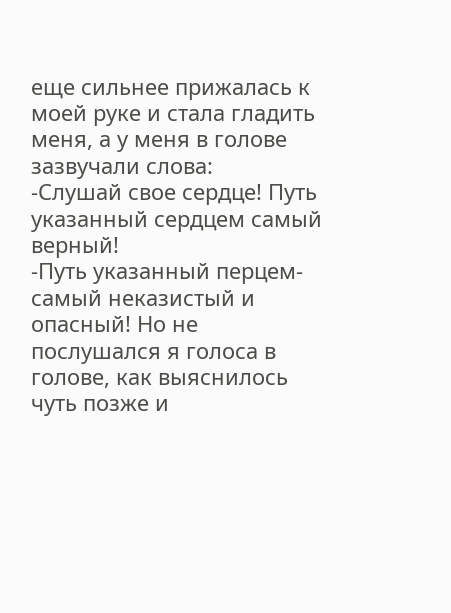еще сильнее прижалась к моей руке и стала гладить меня, а у меня в голове зазвучали слова:
-Слушай свое сердце! Путь указанный сердцем самый верный!
-Путь указанный перцем-самый неказистый и опасный! Но не послушался я голоса в голове, как выяснилось чуть позже и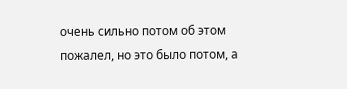очень сильно потом об этом пожалел, но это было потом, а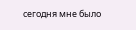сегодня мне было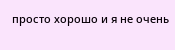просто хорошо и я не очень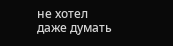не хотел даже думать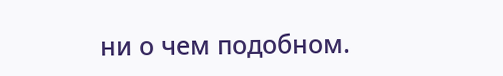ни о чем подобном.